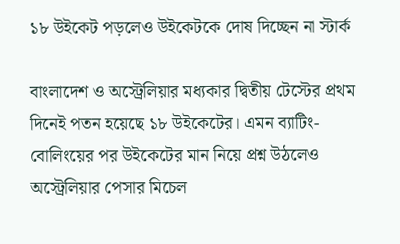১৮ উইকেট পড়লেও উইকেটকে দোষ দিচ্ছেন না স্টার্ক

বাংলাদেশ ও অস্ট্রেলিয়ার মধ্যকার দ্বিতীয় টেস্টের প্রথম দিনেই পতন হয়েছে ১৮ উইকেটের। এমন ব্যাটিং-বোলিংয়ের পর উইকেটের মান নিয়ে প্রশ্ন উঠলেও অস্ট্রেলিয়ার পেসার মিচেল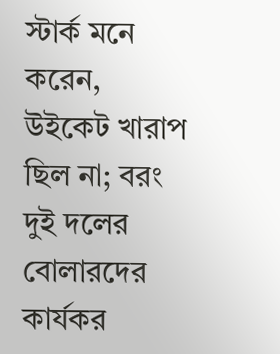স্টার্ক মনে করেন, উইকেট খারাপ ছিল না; বরং দুই দলের বোলারদের কার্যকর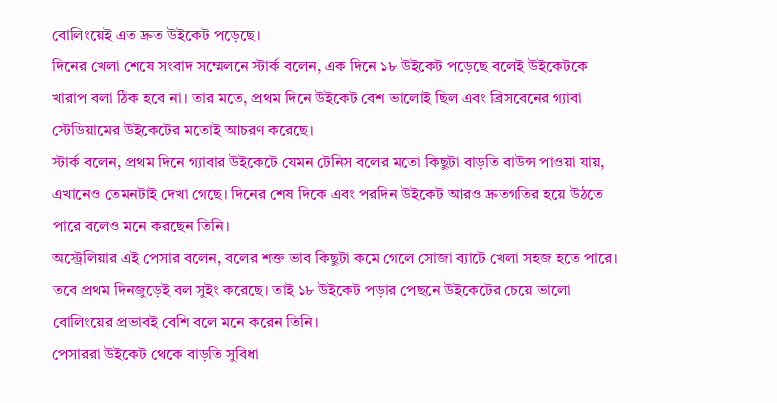বোলিংয়েই এত দ্রুত উইকেট পড়েছে।
দিনের খেলা শেষে সংবাদ সম্মেলনে স্টার্ক বলেন, এক দিনে ১৮ উইকেট পড়েছে বলেই উইকেটকে খারাপ বলা ঠিক হবে না। তার মতে, প্রথম দিনে উইকেট বেশ ভালোই ছিল এবং ব্রিসবেনের গ্যাবা স্টেডিয়ামের উইকেটের মতোই আচরণ করেছে।
স্টার্ক বলেন, প্রথম দিনে গ্যাবার উইকেটে যেমন টেনিস বলের মতো কিছুটা বাড়তি বাউন্স পাওয়া যায়, এখানেও তেমনটাই দেখা গেছে। দিনের শেষ দিকে এবং পরদিন উইকেট আরও দ্রুতগতির হয়ে উঠতে পারে বলেও মনে করছেন তিনি।
অস্ট্রেলিয়ার এই পেসার বলেন, বলের শক্ত ভাব কিছুটা কমে গেলে সোজা ব্যাটে খেলা সহজ হতে পারে। তবে প্রথম দিনজুড়েই বল সুইং করেছে। তাই ১৮ উইকেট পড়ার পেছনে উইকেটের চেয়ে ভালো বোলিংয়ের প্রভাবই বেশি বলে মনে করেন তিনি।
পেসাররা উইকেট থেকে বাড়তি সুবিধা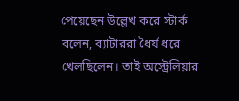পেয়েছেন উল্লেখ করে স্টার্ক বলেন, ব্যাটাররা ধৈর্য ধরে খেলছিলেন। তাই অস্ট্রেলিয়ার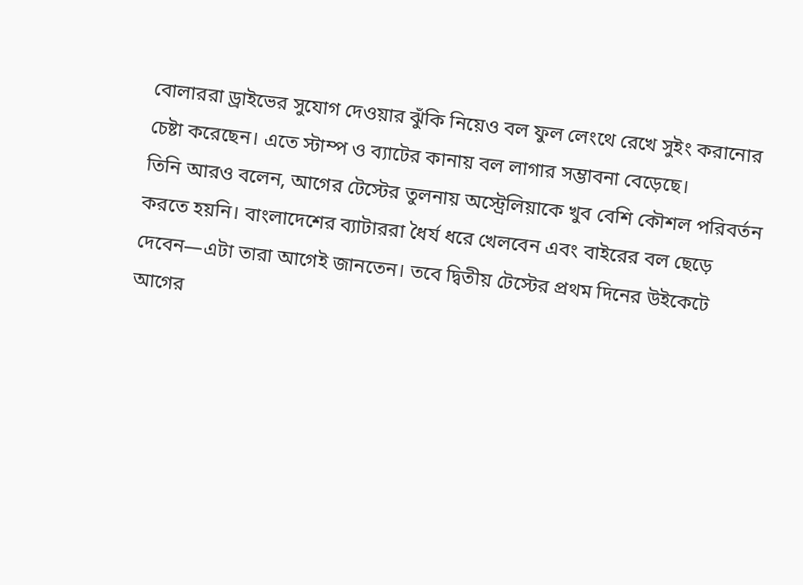বোলাররা ড্রাইভের সুযোগ দেওয়ার ঝুঁকি নিয়েও বল ফুল লেংথে রেখে সুইং করানোর চেষ্টা করেছেন। এতে স্টাম্প ও ব্যাটের কানায় বল লাগার সম্ভাবনা বেড়েছে।
তিনি আরও বলেন, আগের টেস্টের তুলনায় অস্ট্রেলিয়াকে খুব বেশি কৌশল পরিবর্তন করতে হয়নি। বাংলাদেশের ব্যাটাররা ধৈর্য ধরে খেলবেন এবং বাইরের বল ছেড়ে দেবেন—এটা তারা আগেই জানতেন। তবে দ্বিতীয় টেস্টের প্রথম দিনের উইকেটে আগের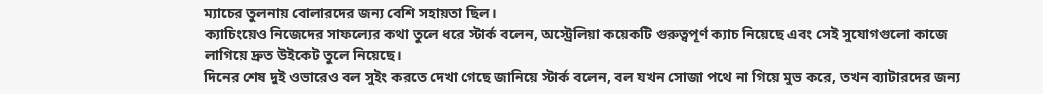ম্যাচের তুলনায় বোলারদের জন্য বেশি সহায়তা ছিল।
ক্যাচিংয়েও নিজেদের সাফল্যের কথা তুলে ধরে স্টার্ক বলেন, অস্ট্রেলিয়া কয়েকটি গুরুত্বপূর্ণ ক্যাচ নিয়েছে এবং সেই সুযোগগুলো কাজে লাগিয়ে দ্রুত উইকেট তুলে নিয়েছে।
দিনের শেষ দুই ওভারেও বল সুইং করতে দেখা গেছে জানিয়ে স্টার্ক বলেন, বল যখন সোজা পথে না গিয়ে মুভ করে, তখন ব্যাটারদের জন্য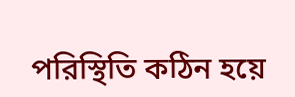পরিস্থিতি কঠিন হয়ে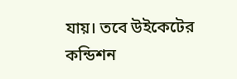যায়। তবে উইকেটের কন্ডিশন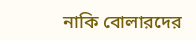নাকি বোলারদের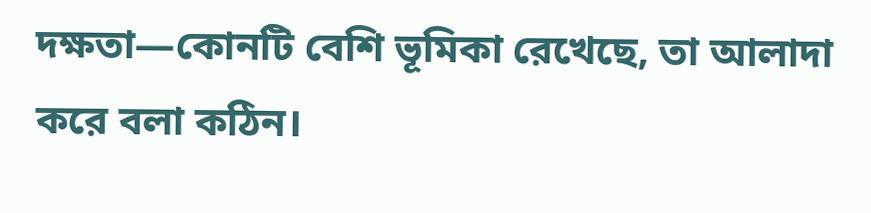দক্ষতা—কোনটি বেশি ভূমিকা রেখেছে, তা আলাদা করে বলা কঠিন।